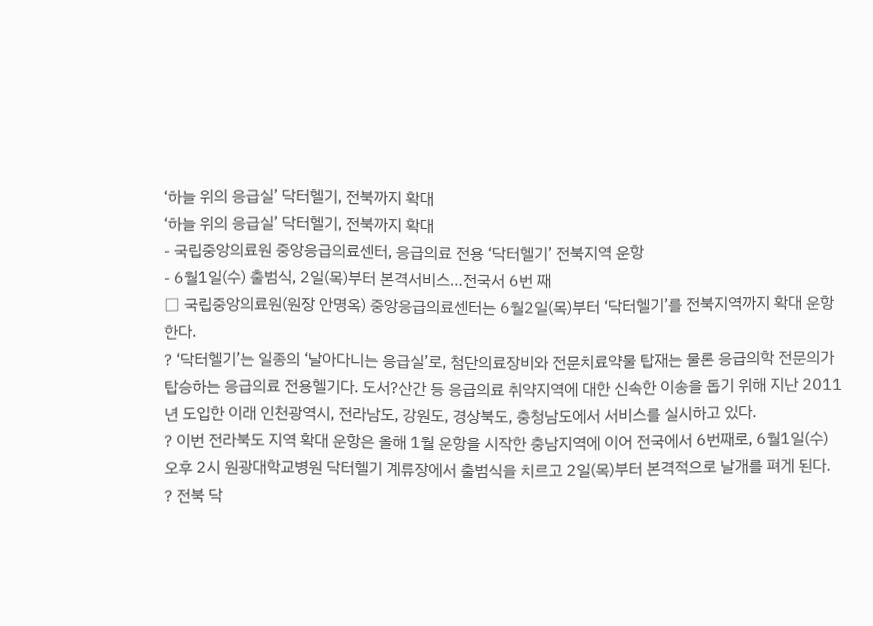‘하늘 위의 응급실’ 닥터헬기, 전북까지 확대
‘하늘 위의 응급실’ 닥터헬기, 전북까지 확대
- 국립중앙의료원 중앙응급의료센터, 응급의료 전용 ‘닥터헬기’ 전북지역 운항
- 6월1일(수) 출범식, 2일(목)부터 본격서비스…전국서 6번 째
□ 국립중앙의료원(원장 안명옥) 중앙응급의료센터는 6월2일(목)부터 ‘닥터헬기’를 전북지역까지 확대 운항한다.
? ‘닥터헬기’는 일종의 ‘날아다니는 응급실’로, 첨단의료장비와 전문치료약물 탑재는 물론 응급의학 전문의가 탑승하는 응급의료 전용헬기다. 도서?산간 등 응급의료 취약지역에 대한 신속한 이송을 돕기 위해 지난 2011년 도입한 이래 인천광역시, 전라남도, 강원도, 경상북도, 충청남도에서 서비스를 실시하고 있다.
? 이번 전라북도 지역 확대 운항은 올해 1월 운항을 시작한 충남지역에 이어 전국에서 6번째로, 6월1일(수) 오후 2시 원광대학교병원 닥터헬기 계류장에서 출범식을 치르고 2일(목)부터 본격적으로 날개를 펴게 된다.
? 전북 닥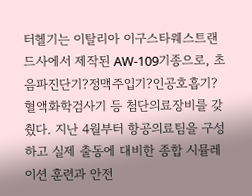터헬기는 이탈리아 이구스타웨스트랜드사에서 제작된 AW-109기종으로, 초음파진단기?정맥주입기?인공호흡기?혈액화학검사기 등 첨단의료장비를 갖췄다. 지난 4월부터 항공의료팀을 구성하고 실제 출동에 대비한 종합 시뮬레이션 훈련과 안전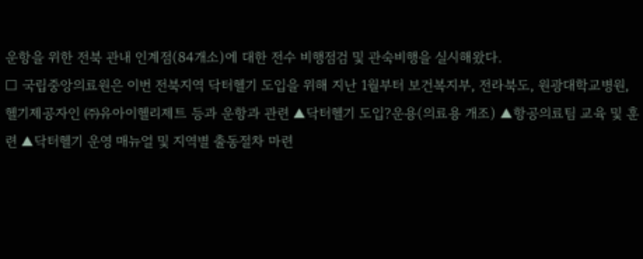운항을 위한 전북 관내 인계점(84개소)에 대한 전수 비행점검 및 관숙비행을 실시해왔다.
□ 국립중앙의료원은 이번 전북지역 닥터헬기 도입을 위해 지난 1월부터 보건복지부, 전라북도, 원광대학교병원, 헬기제공자인 ㈜유아이헬리제트 등과 운항과 관련 ▲닥터헬기 도입?운용(의료용 개조) ▲항공의료팀 교육 및 훈련 ▲닥터헬기 운영 매뉴얼 및 지역별 출동절차 마련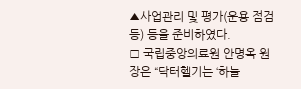▲사업관리 및 평가(운용 점검 등) 등을 준비하였다.
□ 국립중앙의료원 안명옥 원장은 “닥터헬기는 ‘하늘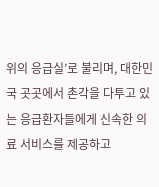위의 응급실’로 불리며, 대한민국 곳곳에서 촌각을 다투고 있는 응급환자들에게 신속한 의료 서비스를 제공하고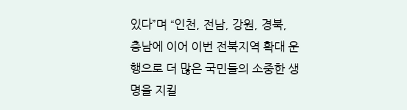있다”며 “인천, 전남, 강원, 경북, 충남에 이어 이번 전북지역 확대 운행으로 더 많은 국민들의 소중한 생명을 지킬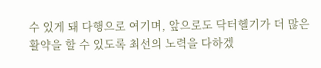수 있게 돼 다행으로 여기며, 앞으로도 닥터헬기가 더 많은 활약을 할 수 있도록 최선의 노력을 다하겠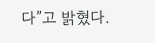다”고 밝혔다.